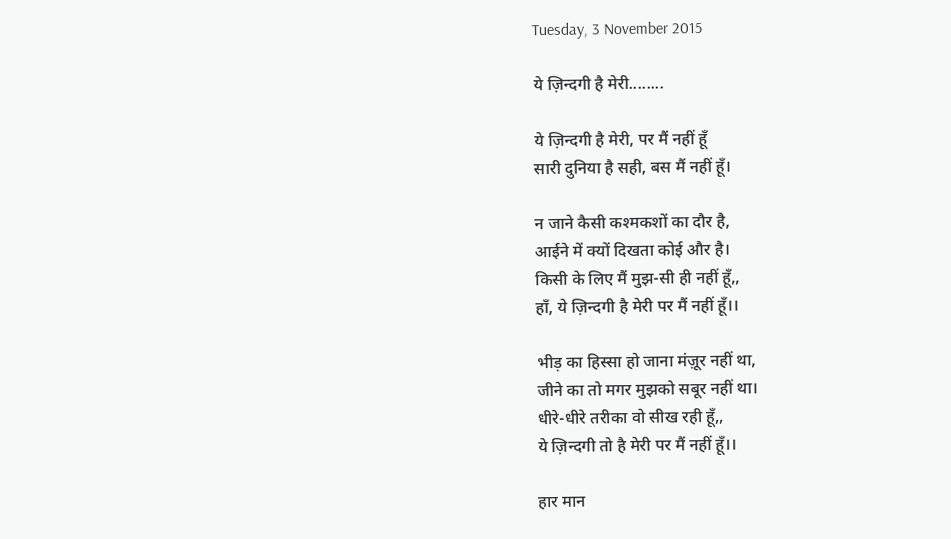Tuesday, 3 November 2015

ये ज़िन्दगी है मेरी........

ये ज़िन्दगी है मेरी, पर मैं नहीं हूँ
सारी दुनिया है सही, बस मैं नहीं हूँ।

न जाने कैसी कश्मकशों का दौर है,
आईने में क्यों दिखता कोई और है।
किसी के लिए मैं मुझ-सी ही नहीं हूँ,,
हाँ, ये ज़िन्दगी है मेरी पर मैं नहीं हूँ।।

भीड़ का हिस्सा हो जाना मंज़ूर नहीं था,
जीने का तो मगर मुझको सबूर नहीं था।
धीरे-धीरे तरीका वो सीख रही हूँ,,
ये ज़िन्दगी तो है मेरी पर मैं नहीं हूँ।।

हार मान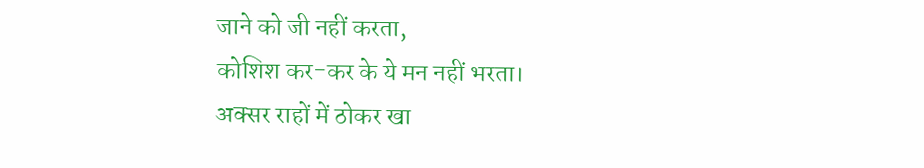जाने को जी नहीं करता,
कोशिश कर-कर के ये मन नहीं भरता।
अक्सर राहों में ठोकर खा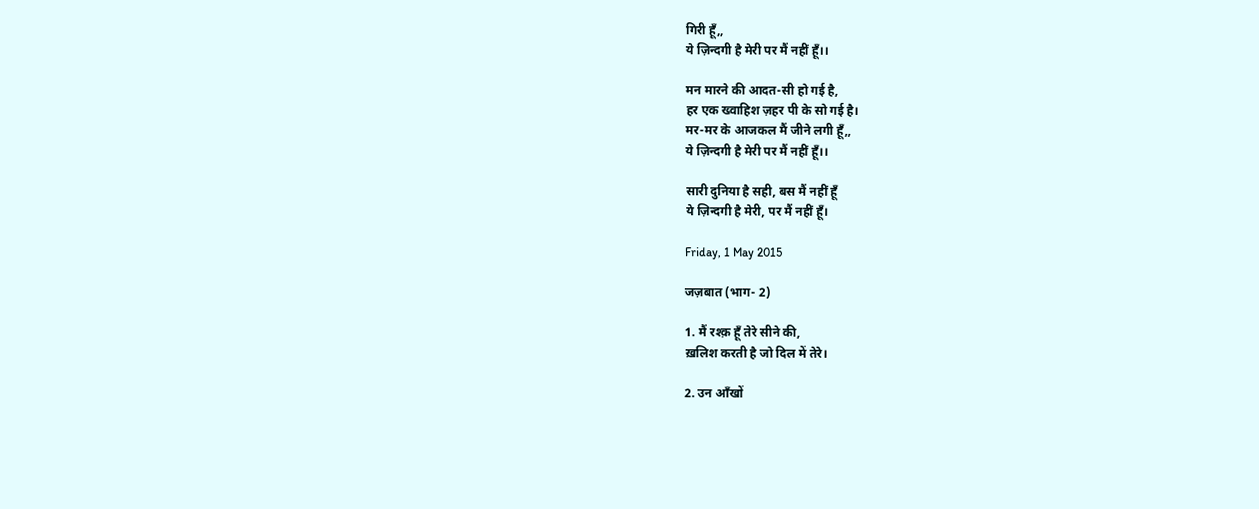गिरी हूँ,,
ये ज़िन्दगी है मेरी पर मैं नहीं हूँ।।

मन मारने की आदत-सी हो गई है,
हर एक ख्वाहिश ज़हर पी के सो गई है।
मर-मर के आजकल मैं जीने लगी हूँ,,
ये ज़िन्दगी है मेरी पर मैं नहीं हूँ।।

सारी दुनिया है सही, बस मैं नहीं हूँ
ये ज़िन्दगी है मेरी, पर मैं नहीं हूँ।

Friday, 1 May 2015

जज़बात (भाग- 2)

1. मैं रश्क़ हूँ तेरे सीने की,
ख़लिश करती है जो दिल में तेरे।

2. उन आँखों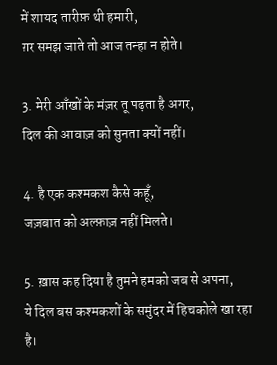में शायद तारीफ़ थी हमारी,
ग़र समझ जाते तो आज तन्हा न होते।

3. मेरी आँखों के मंज़र तू पढ़ता है अगर,
दिल की आवाज़ को सुनता क्यों नहीं।

4. है एक कश्मकश कैसे कहूँ,
जज़बात को अल्फ़ाज़ नहीं मिलते।

5. ख़ास कह दिया है तुमने हमको जब से अपना,
ये दिल बस कश्मकशों के समुंदर में हिचकोले खा रहा है।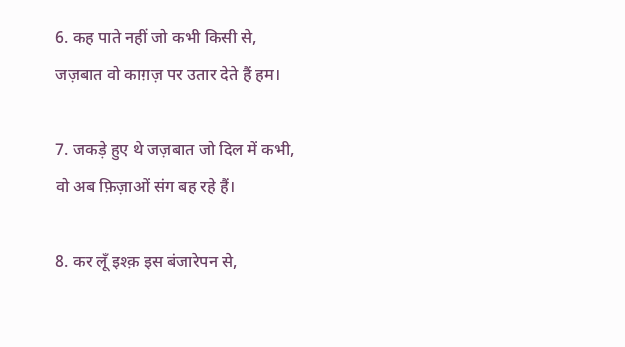6. कह पाते नहीं जो कभी किसी से,
जज़बात वो काग़ज़ पर उतार देते हैं हम।

7. जकड़े हुए थे जज़बात जो दिल में कभी,
वो अब फ़िज़ाओं संग बह रहे हैं।

8. कर लूँ इश्क़ इस बंजारेपन से,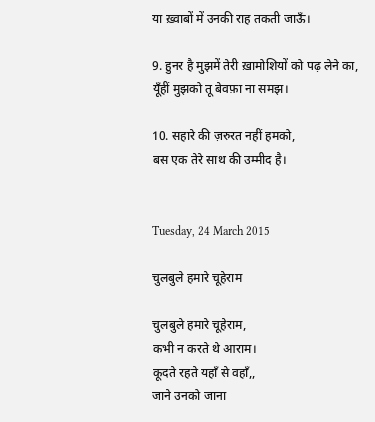या ख़्वाबों में उनकी राह तकती जाऊँ।

9. हुनर है मुझमें तेरी ख़ामोशियों को पढ़ लेने का,
यूँहीं मुझको तू बेवफ़ा ना समझ।

10. सहारे की ज़रुरत नहीं हमको,
बस एक तेरे साथ की उम्मीद है।


Tuesday, 24 March 2015

चुलबुले हमारे चूहेराम

चुलबुले हमारे चूहेराम,
कभी न करते थे आराम।
कूदते रहते यहाँ से वहाँ,,
जाने उनको जाना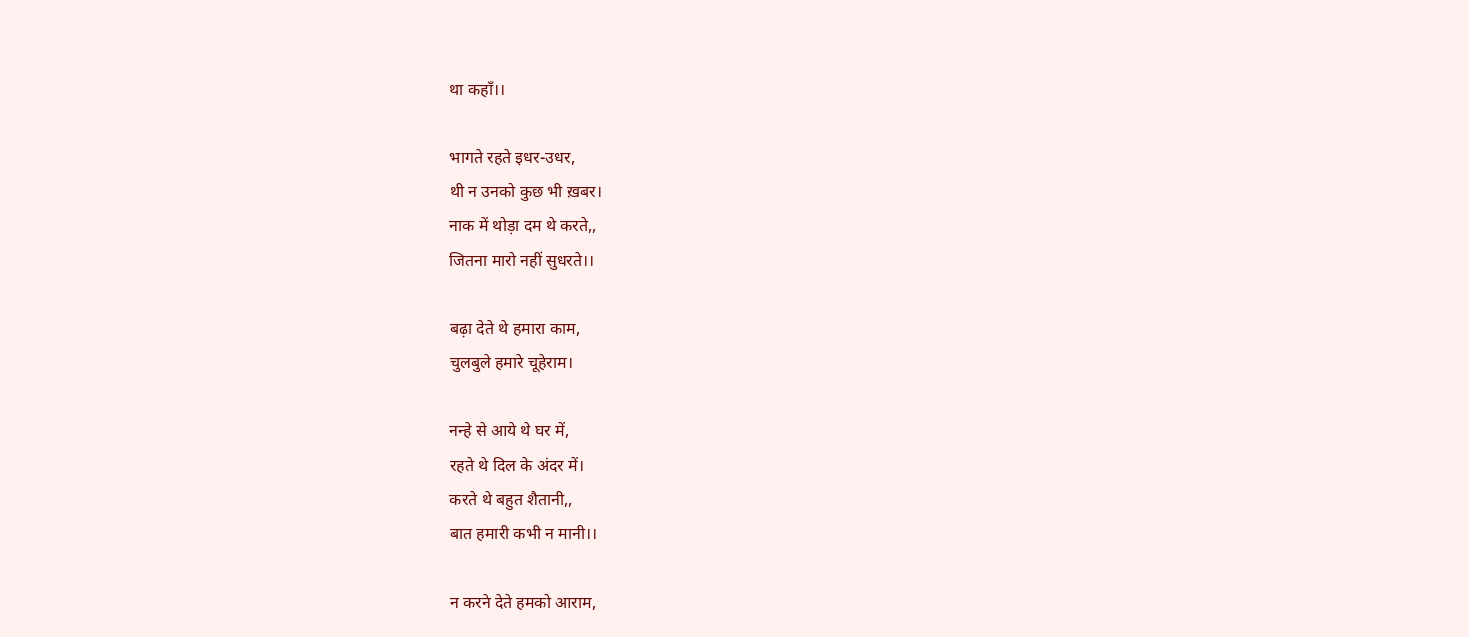था कहाँ।।

भागते रहते इधर-उधर,
थी न उनको कुछ भी ख़बर।
नाक में थोड़ा दम थे करते,,
जितना मारो नहीं सुधरते।।

बढ़ा देते थे हमारा काम,
चुलबुले हमारे चूहेराम।

नन्हे से आये थे घर में,
रहते थे दिल के अंदर में।
करते थे बहुत शैतानी,,
बात हमारी कभी न मानी।।

न करने देते हमको आराम,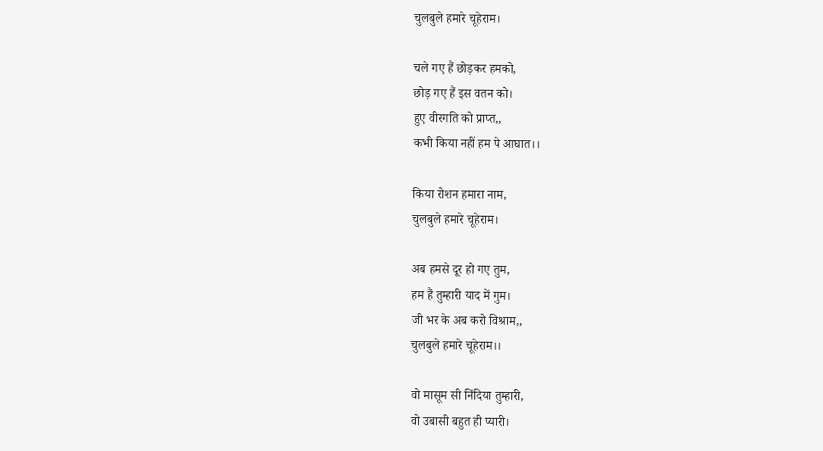चुलबुले हमारे चूहेराम।

चले गए हैं छोड़कर हमको,
छोड़ गए हैं इस वतन को।
हुए वीरगति को प्राप्त,,
कभी किया नहीं हम पे आघात।।

किया रोशन हमारा नाम,
चुलबुले हमारे चूहेराम।

अब हमसे दूर हो गए तुम,
हम हैं तुम्हारी याद में गुम।
जी भर के अब करो विश्राम,,
चुलबुले हमारे चूहेराम।।

वो मासूम सी निंदिया तुम्हारी,
वो उबासी बहुत ही प्यारी।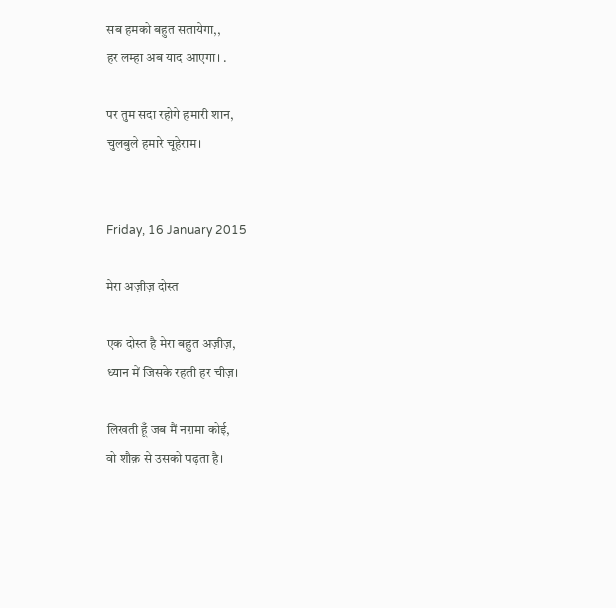सब हमको बहुत सतायेगा,,
हर लम्हा अब याद आएगा। .

पर तुम सदा रहोगे हमारी शान,
चुलबुले हमारे चूहेराम।


Friday, 16 January 2015

मेरा अज़ीज़ दोस्त

एक दोस्त है मेरा बहुत अज़ीज़,
ध्यान में जिसके रहती हर चीज़।

लिखती हूँ जब मैं नग़मा कोई,
वो शौक़ से उसको पढ़ता है।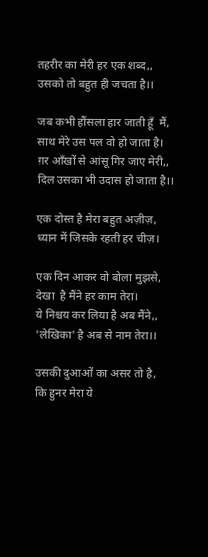तहरीर का मेरी हर एक शब्द,,
उसको तो बहुत ही जचता है।।

जब कभी हौंसला हार जाती हूँ  मैं,
साथ मेरे उस पल वो हो जाता है।
ग़र आँखों से आंसू गिर जाए मेरी,,
दिल उसका भी उदास हो जाता है।।

एक दोस्त है मेरा बहुत अज़ीज़,
ध्यान में जिसके रहती हर चीज़।

एक दिन आकर वो बोला मुझसे,
देखा  है मैंने हर काम तेरा।
ये निश्चय कर लिया है अब मैंने,,
'लेखिका' है अब से नाम तेरा।।

उसकी दुआओं का असर तो है,
कि हुनर मेरा ये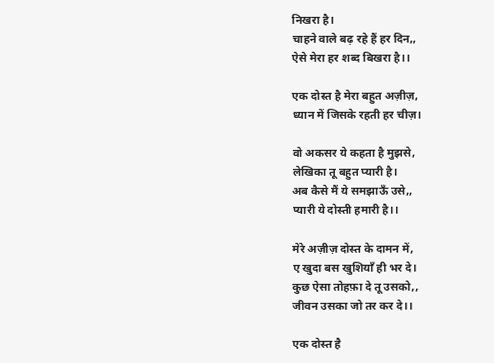निखरा है।
चाहने वाले बढ़ रहे हैं हर दिन,,
ऐसे मेरा हर शब्द बिखरा है।।

एक दोस्त है मेरा बहुत अज़ीज़,
ध्यान में जिसके रहती हर चीज़।

वो अकसर ये कहता है मुझसे,
लेखिका तू बहुत प्यारी है।
अब कैसे मैं ये समझाऊँ उसे,,
प्यारी ये दोस्ती हमारी है।।

मेरे अज़ीज़ दोस्त के दामन में,
ए खुदा बस खुशियाँ ही भर दे।
कुछ ऐसा तोहफ़ा दे तू उसको,,
जीवन उसका जो तर कर दे।।

एक दोस्त है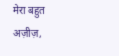मेरा बहुत अज़ीज़,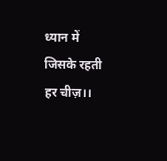ध्यान में जिसके रहती हर चीज़।।